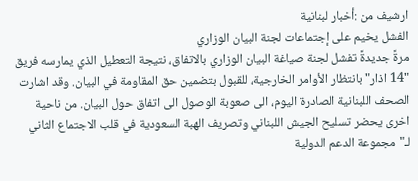ارشيف من :أخبار لبنانية
الفشل يخيم على إجتماعات لجنة البيان الوزاري
مرةً جديدةً تفشل لجنة صياغة البيان الوزاري بالاتفاق، نتيجة التعطيل الذي يمارسه فريق "14 اذار" بانتظار الأوامر الخارجية، للقبول بتضمين حق المقاومة في البيان. وقد اشارت الصحف اللبنانية الصادرة اليوم، الى صعوبة الوصول الى اتفاق حول البيان. من ناحية اخرى يحضر تسليح الجيش اللبناني وتصريف الهبة السعودية في قلب الاجتماع الثاني لـ"مجموعة الدعم الدولية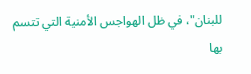للبنان"، في ظل الهواجس الأمنية التي تتسم بها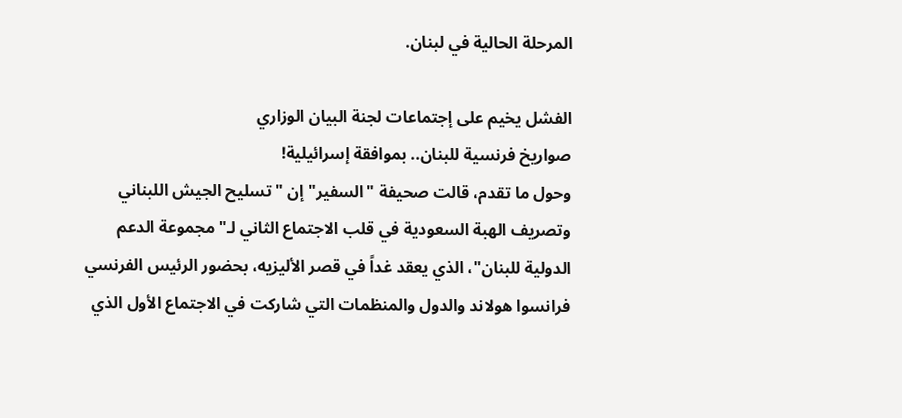المرحلة الحالية في لبنان.

الفشل يخيم على إجتماعات لجنة البيان الوزاري
صواريخ فرنسية للبنان.. بموافقة إسرائيلية!
وحول ما تقدم، قالت صحيفة "السفير" إن "تسليح الجيش اللبناني وتصريف الهبة السعودية في قلب الاجتماع الثاني لـ"مجموعة الدعم الدولية للبنان"، الذي يعقد غداً في قصر الأليزيه، بحضور الرئيس الفرنسي فرانسوا هولاند والدول والمنظمات التي شاركت في الاجتماع الأول الذي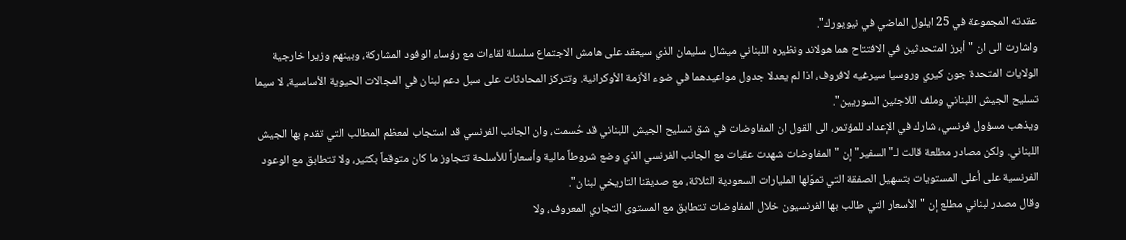عقدته المجموعة في 25 ايلول الماضي في نيويورك".
واشارت الى ان "أبرز المتحدثين في الافتتاح هما هولاند ونظيره اللبناني ميشال سليمان الذي سيعقد على هامش الاجتماع سلسلة لقاءات مع رؤساء الوفود المشاركة، وبينهم وزيرا خارجية الولايات المتحدة جون كيري وروسيا سيرغيه لافروف، اذا لم يعدلا جدول مواعيدهما في ضوء الأزمة الأوكرانية. وتتركز المحادثات على سبل دعم لبنان في المجالات الحيوية الأساسية، لا سيما تسليح الجيش اللبناني وملف اللاجئين السوريين".
ويذهب مسؤول فرنسي، شارك في الإعداد للمؤتمر، الى القول ان المفاوضات في شق تسليح الجيش اللبناني قد حُسمت، وان الجانب الفرنسي قد استجاب لمعظم المطالب التي تقدم بها الجيش اللبناني. ولكن مصادر مطلعة قالت لـ"السفير" إن "المفاوضات شهدت عقبات مع الجانب الفرنسي الذي وضع شروطاً مالية وأسعاراً للأسلحة تتجاوز ما كان متوقعاً بكثير، ولا تتطابق مع الوعود الفرنسية على أعلى المستويات بتسهيل الصفقة التي تموّلها المليارات السعودية الثلاثة، مع صديقنا التاريخي لبنان".
وقال مصدر لبناني مطلع إن "الأسعار التي طالب بها الفرنسيون خلال المفاوضات تتطابق مع المستوى التجاري المعروف، ولا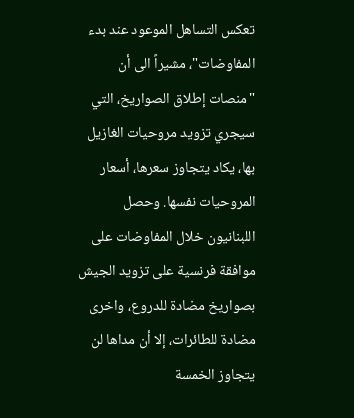تعكس التساهل الموعود عند بدء المفاوضات"، مشيراً الى أن "منصات إطلاق الصواريخ، التي سيجري تزويد مروحيات الغازيل بها، يكاد يتجاوز سعرها، أسعار المروحيات نفسها. وحصل اللبنانيون خلال المفاوضات على موافقة فرنسية على تزويد الجيش بصواريخ مضادة للدروع، واخرى مضادة للطائرات، إلا أن مداها لن يتجاوز الخمسة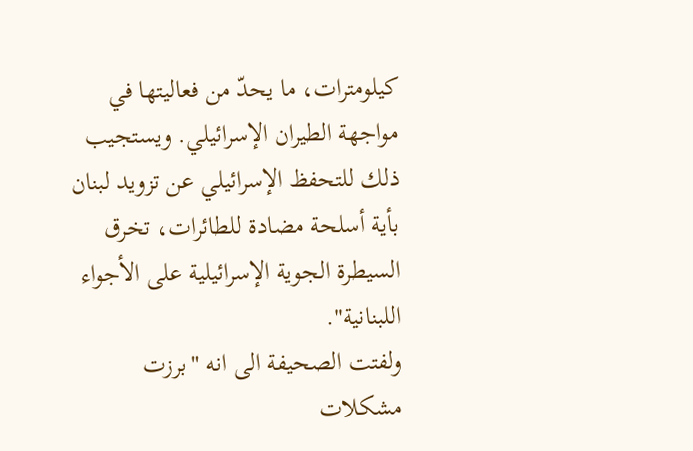كيلومترات، ما يحدّ من فعاليتها في مواجهة الطيران الإسرائيلي. ويستجيب ذلك للتحفظ الإسرائيلي عن تزويد لبنان بأية أسلحة مضادة للطائرات، تخرق السيطرة الجوية الإسرائيلية على الأجواء اللبنانية".
ولفتت الصحيفة الى انه "برزت مشكلات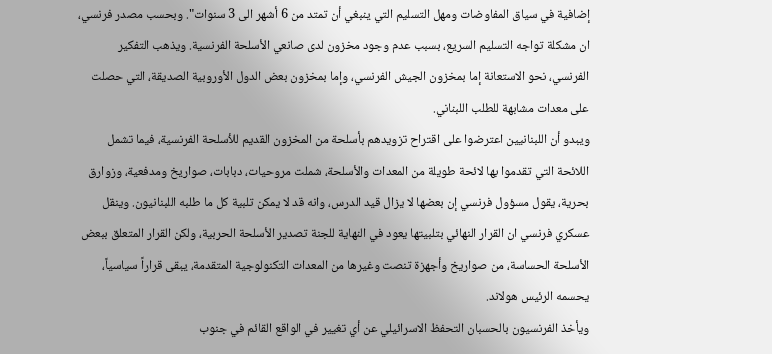إضافية في سياق المفاوضات ومهل التسليم التي ينبغي أن تمتد من 6 أشهر الى 3 سنوات". وبحسب مصدر فرنسي، ان مشكلة تواجه التسليم السريع، بسبب عدم وجود مخزون لدى صانعي الأسلحة الفرنسية. ويذهب التفكير الفرنسي، نحو الاستعانة إما بمخزون الجيش الفرنسي، وإما بمخزون بعض الدول الأوروبية الصديقة، التي حصلت على معدات مشابهة للطلب اللبناني.
ويبدو أن اللبنانيين اعترضوا على اقتراح تزويدهم بأسلحة من المخزون القديم للأسلحة الفرنسية، فيما تشمل اللائحة التي تقدموا بها لائحة طويلة من المعدات والأسلحة، شملت مروحيات، دبابات، صواريخ ومدفعية، وزوارق بحرية، يقول مسؤول فرنسي إن بعضها لا يزال قيد الدرس، وانه قد لا يمكن تلبية كل ما طلبه اللبنانيون. وينقل عسكري فرنسي ان القرار النهائي بتلبيتها يعود في النهاية للجنة تصدير الأسلحة الحربية، ولكن القرار المتعلق ببعض الأسلحة الحساسة، من صواريخ وأجهزة تنصت وغيرها من المعدات التكنولوجية المتقدمة، يبقى قراراً سياسياً، يحسمه الرئيس هولاند.
ويأخذ الفرنسيون بالحسبان التحفظ الاسرائيلي عن أي تغيير في الواقع القائم في جنوب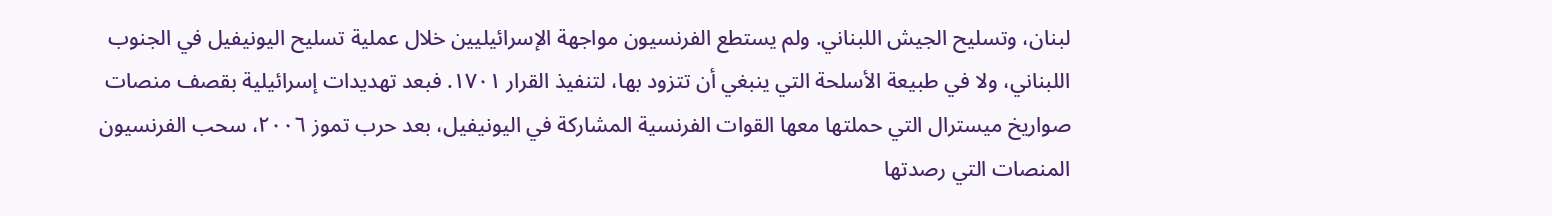لبنان، وتسليح الجيش اللبناني. ولم يستطع الفرنسيون مواجهة الإسرائيليين خلال عملية تسليح اليونيفيل في الجنوب اللبناني، ولا في طبيعة الأسلحة التي ينبغي أن تتزود بها، لتنفيذ القرار ١٧٠١. فبعد تهديدات إسرائيلية بقصف منصات صواريخ ميسترال التي حملتها معها القوات الفرنسية المشاركة في اليونيفيل، بعد حرب تموز ٢٠٠٦، سحب الفرنسيون المنصات التي رصدتها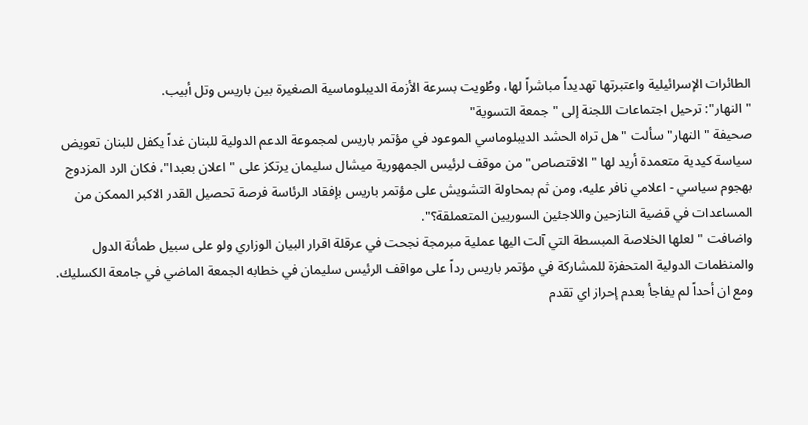الطائرات الإسرائيلية واعتبرتها تهديداً مباشراً لها، وطُويت بسرعة الأزمة الديبلوماسية الصغيرة بين باريس وتل أبيب.
"النهار": ترحيل اجتماعات اللجنة إلى "جمعة التسوية"
صحيفة "النهار" سألت "هل تراه الحشد الديبلوماسي الموعود في مؤتمر باريس لمجموعة الدعم الدولية للبنان غداً يكفل للبنان تعويض سياسة كيدية متعمدة أريد لها "الاقتصاص" من موقف لرئيس الجمهورية ميشال سليمان يرتكز على "اعلان بعبدا"، فكان الرد المزدوج بهجوم سياسي - اعلامي نافر عليه، ومن ثم بمحاولة التشويش على مؤتمر باريس بإفقاد الرئاسة فرصة تحصيل القدر الاكبر الممكن من المساعدات في قضية النازحين واللاجئين السوريين المتعملقة؟".
واضافت "لعلها الخلاصة المبسطة التي آلت اليها عملية مبرمجة نجحت في عرقلة اقرار البيان الوزاري ولو على سبيل طمأنة الدول والمنظمات الدولية المتحفزة للمشاركة في مؤتمر باريس رداً على مواقف الرئيس سليمان في خطابه الجمعة الماضي في جامعة الكسليك. ومع ان أحداً لم يفاجأ بعدم إحراز اي تقدم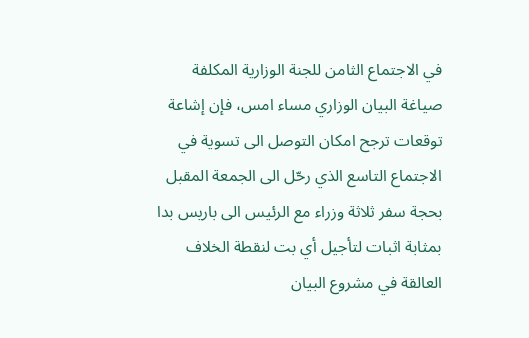في الاجتماع الثامن للجنة الوزارية المكلفة صياغة البيان الوزاري مساء امس، فإن إشاعة توقعات ترجح امكان التوصل الى تسوية في الاجتماع التاسع الذي رحّل الى الجمعة المقبل بحجة سفر ثلاثة وزراء مع الرئيس الى باريس بدا بمثابة اثبات لتأجيل أي بت لنقطة الخلاف العالقة في مشروع البيان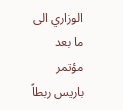الوزاري الى ما بعد مؤتمر باريس ربطاً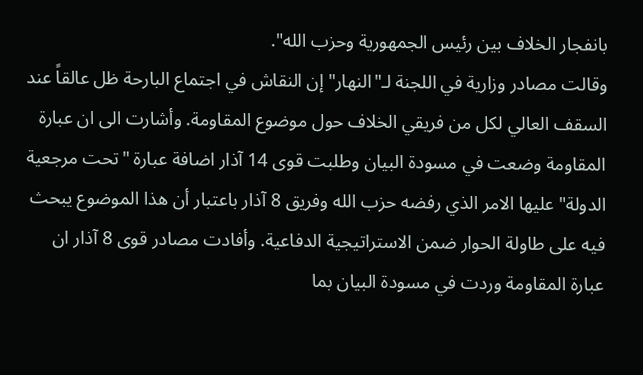بانفجار الخلاف بين رئيس الجمهورية وحزب الله".
وقالت مصادر وزارية في اللجنة لـ"النهار" إن النقاش في اجتماع البارحة ظل عالقاً عند السقف العالي لكل من فريقي الخلاف حول موضوع المقاومة. وأشارت الى ان عبارة المقاومة وضعت في مسودة البيان وطلبت قوى 14 آذار اضافة عبارة "تحت مرجعية الدولة" عليها الامر الذي رفضه حزب الله وفريق 8 آذار باعتبار أن هذا الموضوع يبحث فيه على طاولة الحوار ضمن الاستراتيجية الدفاعية. وأفادت مصادر قوى 8 آذار ان عبارة المقاومة وردت في مسودة البيان بما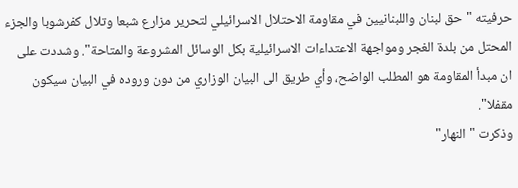حرفيته "حق لبنان واللبنانيين في مقاومة الاحتلال الاسرائيلي لتحرير مزارع شبعا وتلال كفرشوبا والجزء المحتل من بلدة الغجر ومواجهة الاعتداءات الاسرائيلية بكل الوسائل المشروعة والمتاحة". وشددت على ان مبدأ المقاومة هو المطلب الواضح، وأي طريق الى البيان الوزاري من دون وروده في البيان سيكون مقفلا".
وذكرت "النهار"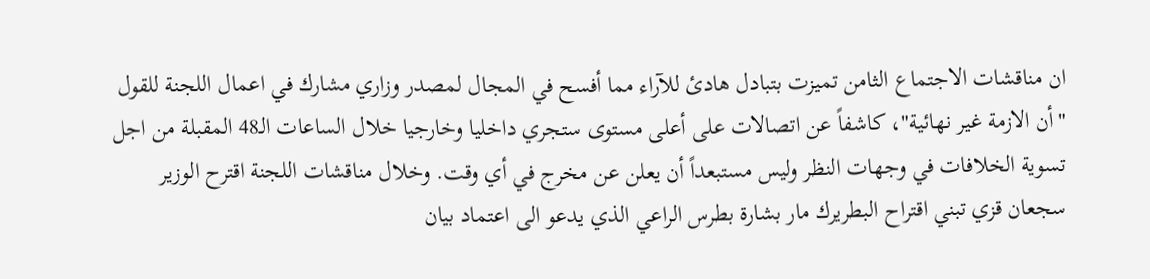ان مناقشات الاجتماع الثامن تميزت بتبادل هادئ للآراء مما أفسح في المجال لمصدر وزاري مشارك في اعمال اللجنة للقول "أن الازمة غير نهائية"، كاشفاً عن اتصالات على أعلى مستوى ستجري داخليا وخارجيا خلال الساعات الـ48 المقبلة من اجل تسوية الخلافات في وجهات النظر وليس مستبعداً أن يعلن عن مخرج في أي وقت. وخلال مناقشات اللجنة اقترح الوزير سجعان قزي تبني اقتراح البطريرك مار بشارة بطرس الراعي الذي يدعو الى اعتماد بيان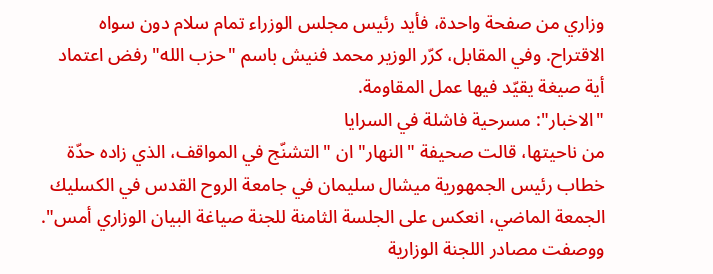وزاري من صفحة واحدة، فأيد رئيس مجلس الوزراء تمام سلام دون سواه الاقتراح. وفي المقابل، كرّر الوزير محمد فنيش باسم "حزب الله" رفض اعتماد أية صيغة يقيّد فيها عمل المقاومة.
"الاخبار": مسرحية فاشلة في السرايا
من ناحيتها، قالت صحيفة "النهار" ان "التشنّج في المواقف، الذي زاده حدّة خطاب رئيس الجمهورية ميشال سليمان في جامعة الروح القدس في الكسليك الجمعة الماضي، انعكس على الجلسة الثامنة للجنة صياغة البيان الوزاري أمس".
ووصفت مصادر اللجنة الوزارية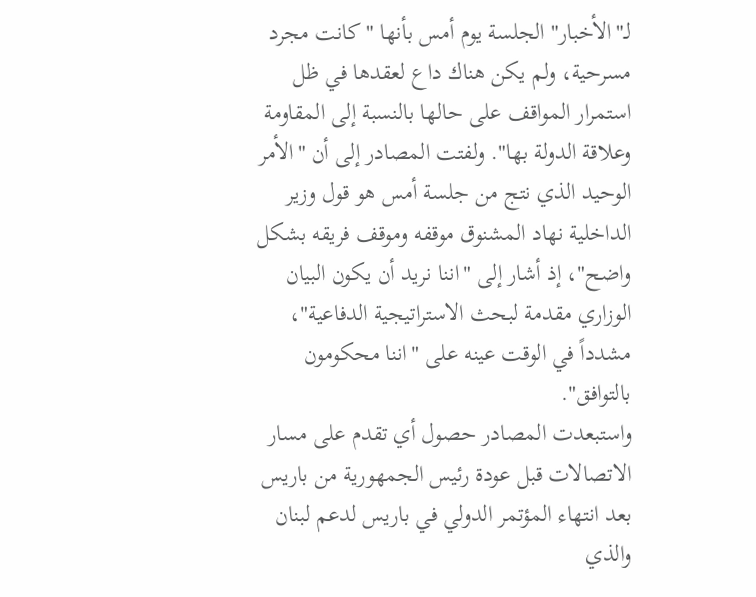لـ"الأخبار" الجلسة يوم أمس بأنها "كانت مجرد مسرحية، ولم يكن هناك داع لعقدها في ظل استمرار المواقف على حالها بالنسبة إلى المقاومة وعلاقة الدولة بها". ولفتت المصادر إلى أن "الأمر الوحيد الذي نتج من جلسة أمس هو قول وزير الداخلية نهاد المشنوق موقفه وموقف فريقه بشكل واضح"، إذ أشار إلى "اننا نريد أن يكون البيان الوزاري مقدمة لبحث الاستراتيجية الدفاعية"، مشدداً في الوقت عينه على "اننا محكومون بالتوافق".
واستبعدت المصادر حصول أي تقدم على مسار الاتصالات قبل عودة رئيس الجمهورية من باريس بعد انتهاء المؤتمر الدولي في باريس لدعم لبنان والذي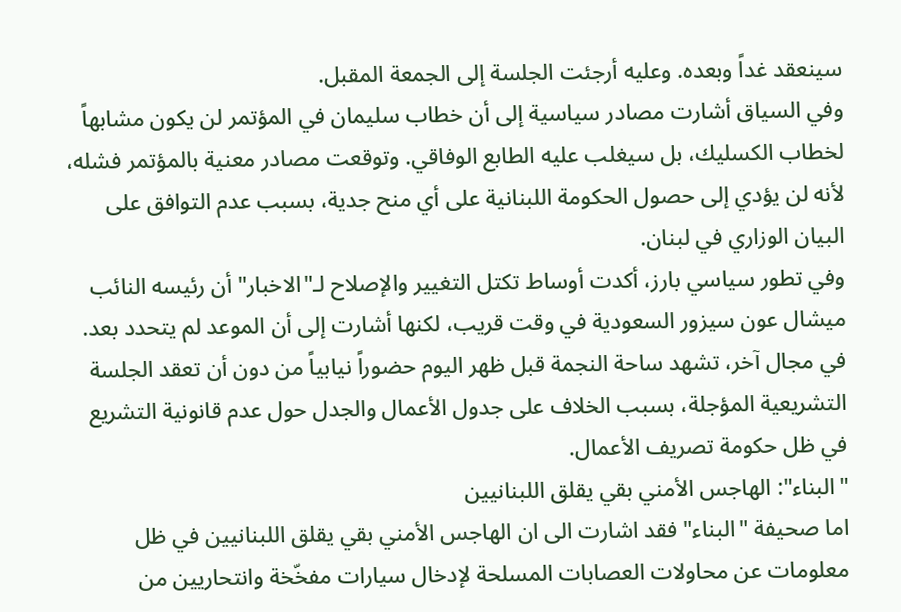سينعقد غداً وبعده. وعليه أرجئت الجلسة إلى الجمعة المقبل.
وفي السياق أشارت مصادر سياسية إلى أن خطاب سليمان في المؤتمر لن يكون مشابهاً لخطاب الكسليك، بل سيغلب عليه الطابع الوفاقي. وتوقعت مصادر معنية بالمؤتمر فشله، لأنه لن يؤدي إلى حصول الحكومة اللبنانية على أي منح جدية، بسبب عدم التوافق على البيان الوزاري في لبنان.
وفي تطور سياسي بارز، أكدت أوساط تكتل التغيير والإصلاح لـ"الاخبار" أن رئيسه النائب ميشال عون سيزور السعودية في وقت قريب، لكنها أشارت إلى أن الموعد لم يتحدد بعد.
في مجال آخر، تشهد ساحة النجمة قبل ظهر اليوم حضوراً نيابياً من دون أن تعقد الجلسة التشريعية المؤجلة، بسبب الخلاف على جدول الأعمال والجدل حول عدم قانونية التشريع في ظل حكومة تصريف الأعمال.
"البناء": الهاجس الأمني بقي يقلق اللبنانيين
اما صحيفة "البناء" فقد اشارت الى ان الهاجس الأمني بقي يقلق اللبنانيين في ظل معلومات عن محاولات العصابات المسلحة لإدخال سيارات مفخّخة وانتحاريين من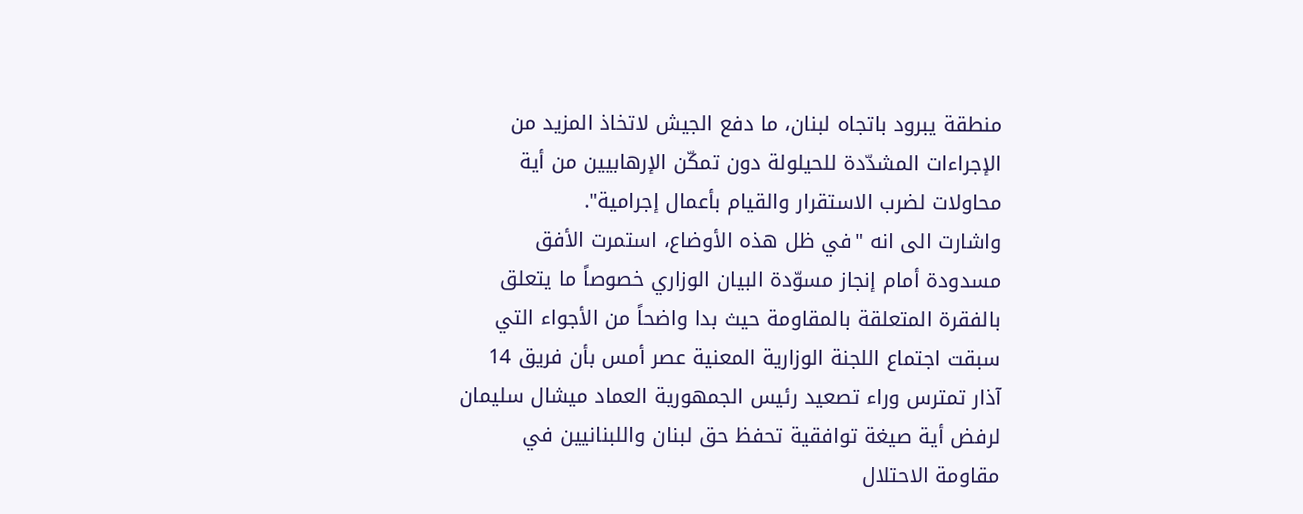منطقة يبرود باتجاه لبنان، ما دفع الجيش لاتخاذ المزيد من الإجراءات المشدّدة للحيلولة دون تمكّن الإرهابيين من أية محاولات لضرب الاستقرار والقيام بأعمال إجرامية".
واشارت الى انه "في ظل هذه الأوضاع، استمرت الأفق مسدودة أمام إنجاز مسوّدة البيان الوزاري خصوصاً ما يتعلق بالفقرة المتعلقة بالمقاومة حيث بدا واضحاً من الأجواء التي سبقت اجتماع اللجنة الوزارية المعنية عصر أمس بأن فريق 14 آذار تمترس وراء تصعيد رئيس الجمهورية العماد ميشال سليمان لرفض أية صيغة توافقية تحفظ حق لبنان واللبنانيين في مقاومة الاحتلال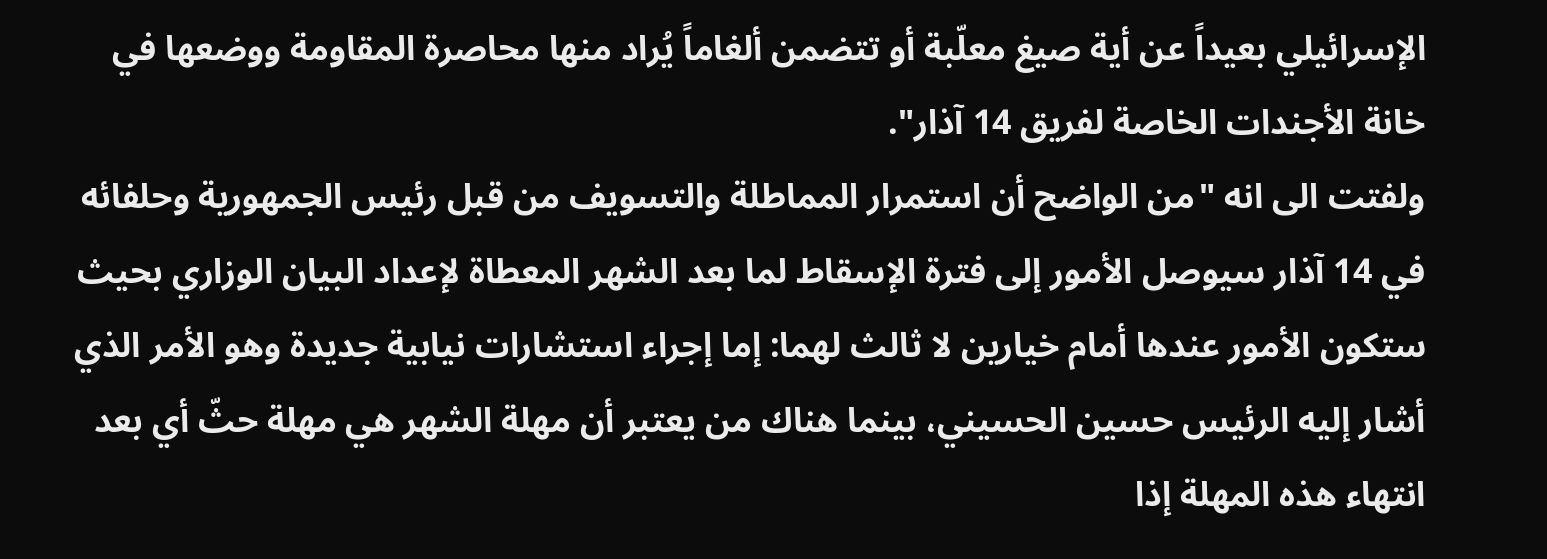الإسرائيلي بعيداً عن أية صيغ معلّبة أو تتضمن ألغاماً يُراد منها محاصرة المقاومة ووضعها في خانة الأجندات الخاصة لفريق 14 آذار".
ولفتت الى انه "من الواضح أن استمرار المماطلة والتسويف من قبل رئيس الجمهورية وحلفائه في 14 آذار سيوصل الأمور إلى فترة الإسقاط لما بعد الشهر المعطاة لإعداد البيان الوزاري بحيث ستكون الأمور عندها أمام خيارين لا ثالث لهما: إما إجراء استشارات نيابية جديدة وهو الأمر الذي أشار إليه الرئيس حسين الحسيني، بينما هناك من يعتبر أن مهلة الشهر هي مهلة حثّ أي بعد انتهاء هذه المهلة إذا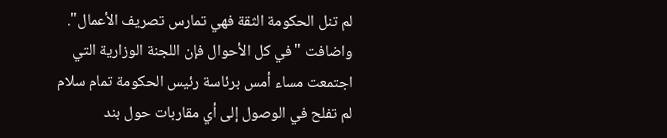لم تنل الحكومة الثقة فهي تمارس تصريف الأعمال".
واضافت "في كل الأحوال فإن اللجنة الوزارية التي اجتمعت مساء أمس برئاسة رئيس الحكومة تمام سلام لم تفلح في الوصول إلى أي مقاربات حول بند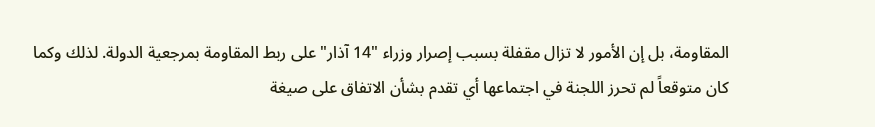المقاومة، بل إن الأمور لا تزال مقفلة بسبب إصرار وزراء "14 آذار" على ربط المقاومة بمرجعية الدولة. لذلك وكما كان متوقعاً لم تحرز اللجنة في اجتماعها أي تقدم بشأن الاتفاق على صيغة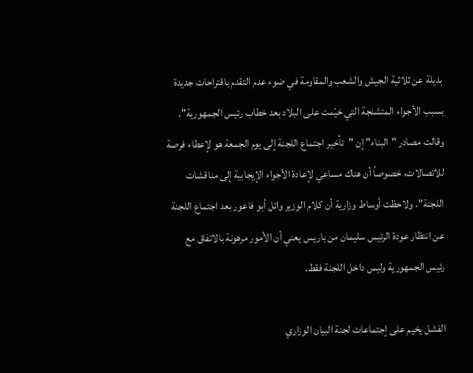بديلة عن ثلاثية الجيش والشعب والمقاومة في ضوء عدم التقدم باقتراحات جديدة بسبب الأجواء المتشنجة التي خيّمت على البلاد بعد خطاب رئيس الجمهورية".
وقالت مصادر "البناء" إن "تأخير اجتماع اللجنة إلى يوم الجمعة هو لإعطاء فرصة للاتصالات، خصوصاً أن هناك مساعي لإعادة الأجواء الإيجابية إلى مناقشات اللجنة". ولاحظت أوساط وزارية أن كلام الوزير وائل أبو فاعور بعد اجتماع اللجنة عن انتظار عودة الرئيس سليمان من باريس يعني أن الأمور مرهونة بالاتفاق مع رئيس الجمهورية وليس داخل اللجنة فقط.

الفشل يخيم على إجتماعات لجنة البيان الوزاري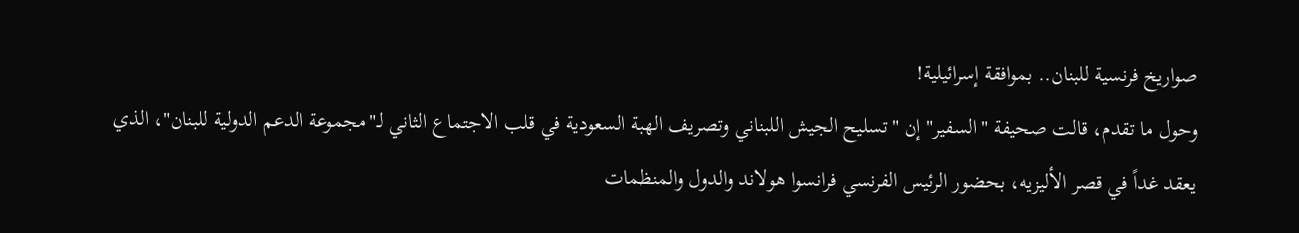صواريخ فرنسية للبنان.. بموافقة إسرائيلية!
وحول ما تقدم، قالت صحيفة "السفير" إن "تسليح الجيش اللبناني وتصريف الهبة السعودية في قلب الاجتماع الثاني لـ"مجموعة الدعم الدولية للبنان"، الذي يعقد غداً في قصر الأليزيه، بحضور الرئيس الفرنسي فرانسوا هولاند والدول والمنظمات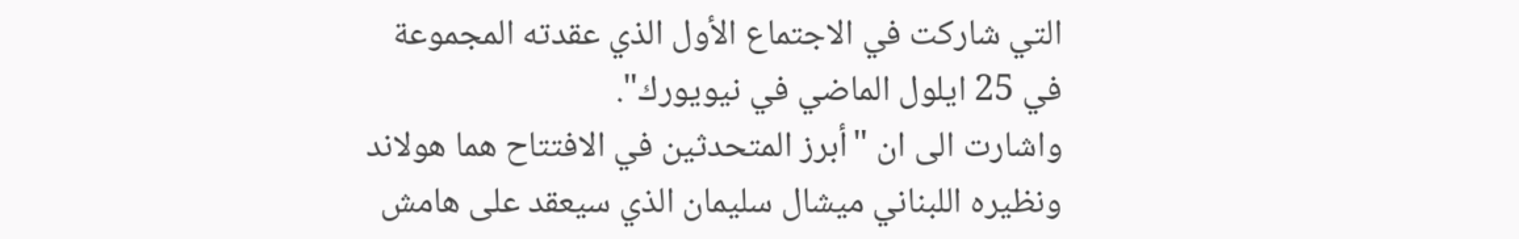التي شاركت في الاجتماع الأول الذي عقدته المجموعة في 25 ايلول الماضي في نيويورك".
واشارت الى ان "أبرز المتحدثين في الافتتاح هما هولاند ونظيره اللبناني ميشال سليمان الذي سيعقد على هامش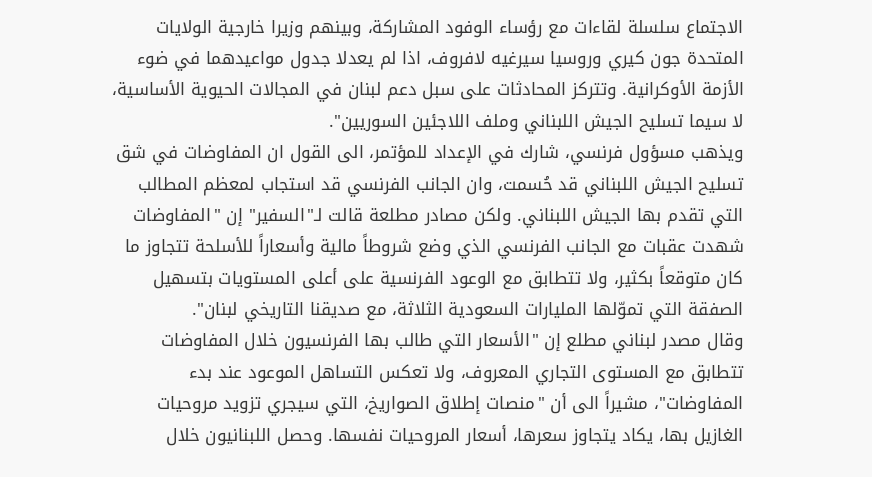الاجتماع سلسلة لقاءات مع رؤساء الوفود المشاركة، وبينهم وزيرا خارجية الولايات المتحدة جون كيري وروسيا سيرغيه لافروف، اذا لم يعدلا جدول مواعيدهما في ضوء الأزمة الأوكرانية. وتتركز المحادثات على سبل دعم لبنان في المجالات الحيوية الأساسية، لا سيما تسليح الجيش اللبناني وملف اللاجئين السوريين".
ويذهب مسؤول فرنسي، شارك في الإعداد للمؤتمر، الى القول ان المفاوضات في شق تسليح الجيش اللبناني قد حُسمت، وان الجانب الفرنسي قد استجاب لمعظم المطالب التي تقدم بها الجيش اللبناني. ولكن مصادر مطلعة قالت لـ"السفير" إن "المفاوضات شهدت عقبات مع الجانب الفرنسي الذي وضع شروطاً مالية وأسعاراً للأسلحة تتجاوز ما كان متوقعاً بكثير، ولا تتطابق مع الوعود الفرنسية على أعلى المستويات بتسهيل الصفقة التي تموّلها المليارات السعودية الثلاثة، مع صديقنا التاريخي لبنان".
وقال مصدر لبناني مطلع إن "الأسعار التي طالب بها الفرنسيون خلال المفاوضات تتطابق مع المستوى التجاري المعروف، ولا تعكس التساهل الموعود عند بدء المفاوضات"، مشيراً الى أن "منصات إطلاق الصواريخ، التي سيجري تزويد مروحيات الغازيل بها، يكاد يتجاوز سعرها، أسعار المروحيات نفسها. وحصل اللبنانيون خلال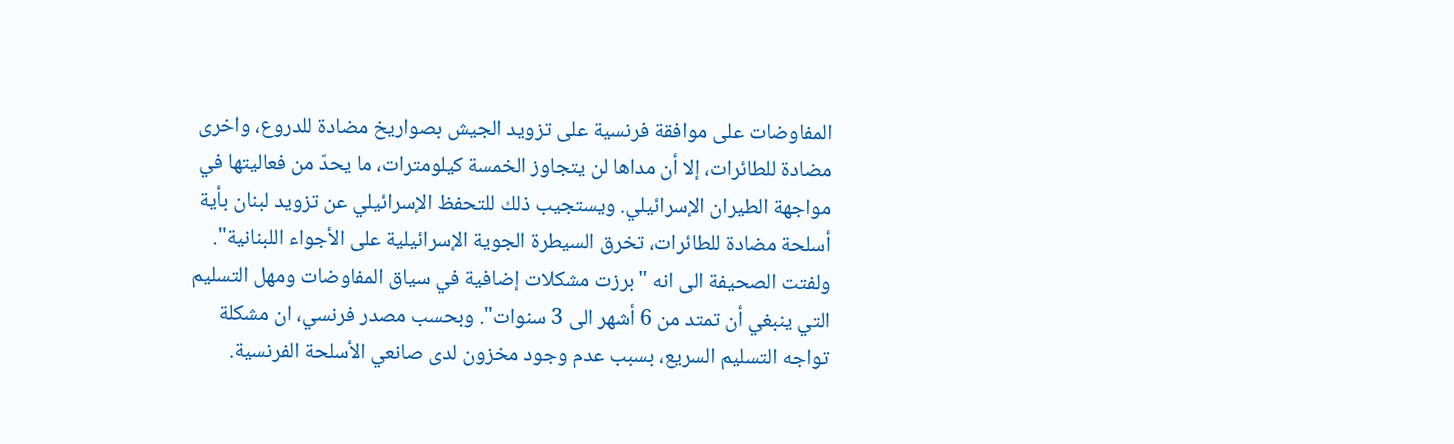المفاوضات على موافقة فرنسية على تزويد الجيش بصواريخ مضادة للدروع، واخرى مضادة للطائرات، إلا أن مداها لن يتجاوز الخمسة كيلومترات، ما يحدّ من فعاليتها في مواجهة الطيران الإسرائيلي. ويستجيب ذلك للتحفظ الإسرائيلي عن تزويد لبنان بأية أسلحة مضادة للطائرات، تخرق السيطرة الجوية الإسرائيلية على الأجواء اللبنانية".
ولفتت الصحيفة الى انه "برزت مشكلات إضافية في سياق المفاوضات ومهل التسليم التي ينبغي أن تمتد من 6 أشهر الى 3 سنوات". وبحسب مصدر فرنسي، ان مشكلة تواجه التسليم السريع، بسبب عدم وجود مخزون لدى صانعي الأسلحة الفرنسية.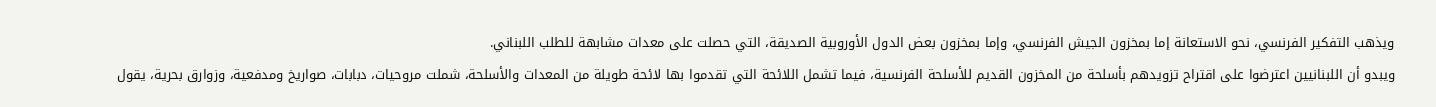ويذهب التفكير الفرنسي، نحو الاستعانة إما بمخزون الجيش الفرنسي، وإما بمخزون بعض الدول الأوروبية الصديقة، التي حصلت على معدات مشابهة للطلب اللبناني.
ويبدو أن اللبنانيين اعترضوا على اقتراح تزويدهم بأسلحة من المخزون القديم للأسلحة الفرنسية، فيما تشمل اللائحة التي تقدموا بها لائحة طويلة من المعدات والأسلحة، شملت مروحيات، دبابات، صواريخ ومدفعية، وزوارق بحرية، يقول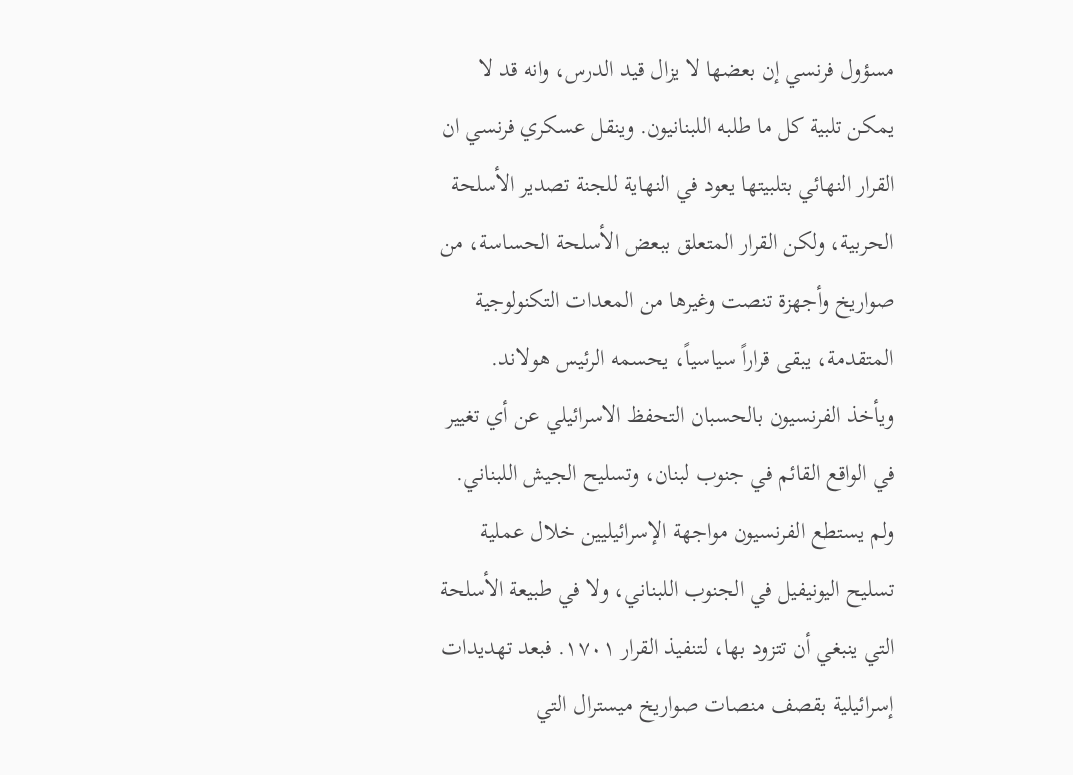مسؤول فرنسي إن بعضها لا يزال قيد الدرس، وانه قد لا يمكن تلبية كل ما طلبه اللبنانيون. وينقل عسكري فرنسي ان القرار النهائي بتلبيتها يعود في النهاية للجنة تصدير الأسلحة الحربية، ولكن القرار المتعلق ببعض الأسلحة الحساسة، من صواريخ وأجهزة تنصت وغيرها من المعدات التكنولوجية المتقدمة، يبقى قراراً سياسياً، يحسمه الرئيس هولاند.
ويأخذ الفرنسيون بالحسبان التحفظ الاسرائيلي عن أي تغيير في الواقع القائم في جنوب لبنان، وتسليح الجيش اللبناني. ولم يستطع الفرنسيون مواجهة الإسرائيليين خلال عملية تسليح اليونيفيل في الجنوب اللبناني، ولا في طبيعة الأسلحة التي ينبغي أن تتزود بها، لتنفيذ القرار ١٧٠١. فبعد تهديدات إسرائيلية بقصف منصات صواريخ ميسترال التي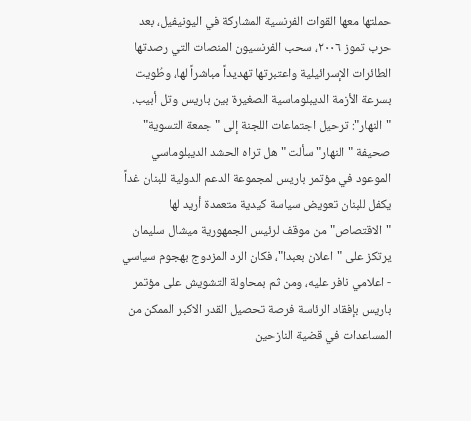حملتها معها القوات الفرنسية المشاركة في اليونيفيل، بعد حرب تموز ٢٠٠٦، سحب الفرنسيون المنصات التي رصدتها الطائرات الإسرائيلية واعتبرتها تهديداً مباشراً لها، وطُويت بسرعة الأزمة الديبلوماسية الصغيرة بين باريس وتل أبيب.
"النهار": ترحيل اجتماعات اللجنة إلى "جمعة التسوية"
صحيفة "النهار" سألت "هل تراه الحشد الديبلوماسي الموعود في مؤتمر باريس لمجموعة الدعم الدولية للبنان غداً يكفل للبنان تعويض سياسة كيدية متعمدة أريد لها "الاقتصاص" من موقف لرئيس الجمهورية ميشال سليمان يرتكز على "اعلان بعبدا"، فكان الرد المزدوج بهجوم سياسي - اعلامي نافر عليه، ومن ثم بمحاولة التشويش على مؤتمر باريس بإفقاد الرئاسة فرصة تحصيل القدر الاكبر الممكن من المساعدات في قضية النازحين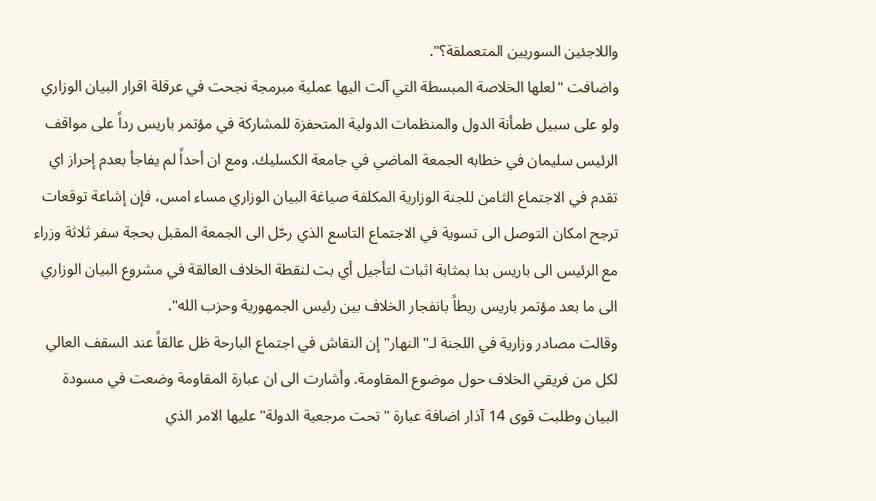واللاجئين السوريين المتعملقة؟".
واضافت "لعلها الخلاصة المبسطة التي آلت اليها عملية مبرمجة نجحت في عرقلة اقرار البيان الوزاري ولو على سبيل طمأنة الدول والمنظمات الدولية المتحفزة للمشاركة في مؤتمر باريس رداً على مواقف الرئيس سليمان في خطابه الجمعة الماضي في جامعة الكسليك. ومع ان أحداً لم يفاجأ بعدم إحراز اي تقدم في الاجتماع الثامن للجنة الوزارية المكلفة صياغة البيان الوزاري مساء امس، فإن إشاعة توقعات ترجح امكان التوصل الى تسوية في الاجتماع التاسع الذي رحّل الى الجمعة المقبل بحجة سفر ثلاثة وزراء مع الرئيس الى باريس بدا بمثابة اثبات لتأجيل أي بت لنقطة الخلاف العالقة في مشروع البيان الوزاري الى ما بعد مؤتمر باريس ربطاً بانفجار الخلاف بين رئيس الجمهورية وحزب الله".
وقالت مصادر وزارية في اللجنة لـ"النهار" إن النقاش في اجتماع البارحة ظل عالقاً عند السقف العالي لكل من فريقي الخلاف حول موضوع المقاومة. وأشارت الى ان عبارة المقاومة وضعت في مسودة البيان وطلبت قوى 14 آذار اضافة عبارة "تحت مرجعية الدولة" عليها الامر الذي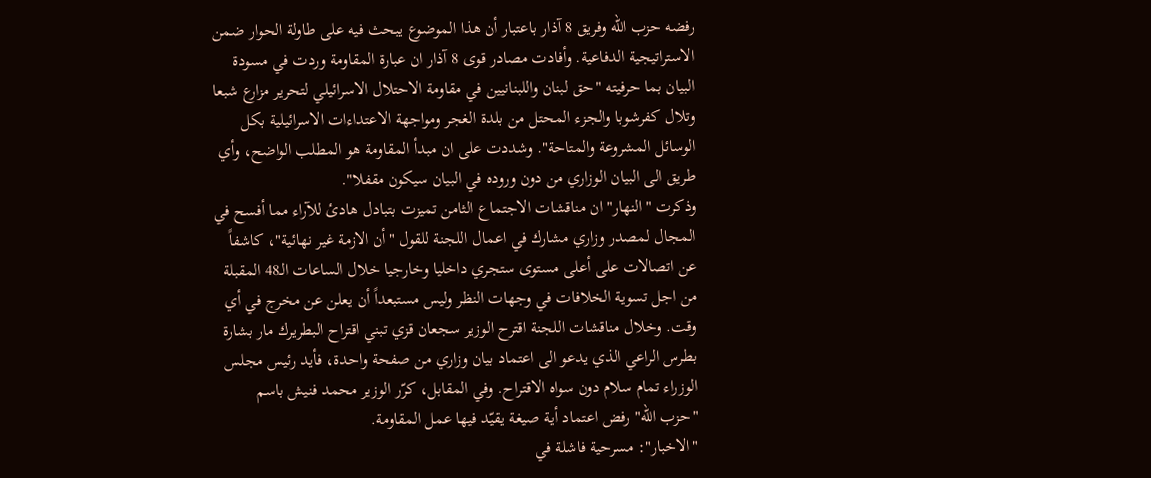رفضه حزب الله وفريق 8 آذار باعتبار أن هذا الموضوع يبحث فيه على طاولة الحوار ضمن الاستراتيجية الدفاعية. وأفادت مصادر قوى 8 آذار ان عبارة المقاومة وردت في مسودة البيان بما حرفيته "حق لبنان واللبنانيين في مقاومة الاحتلال الاسرائيلي لتحرير مزارع شبعا وتلال كفرشوبا والجزء المحتل من بلدة الغجر ومواجهة الاعتداءات الاسرائيلية بكل الوسائل المشروعة والمتاحة". وشددت على ان مبدأ المقاومة هو المطلب الواضح، وأي طريق الى البيان الوزاري من دون وروده في البيان سيكون مقفلا".
وذكرت "النهار" ان مناقشات الاجتماع الثامن تميزت بتبادل هادئ للآراء مما أفسح في المجال لمصدر وزاري مشارك في اعمال اللجنة للقول "أن الازمة غير نهائية"، كاشفاً عن اتصالات على أعلى مستوى ستجري داخليا وخارجيا خلال الساعات الـ48 المقبلة من اجل تسوية الخلافات في وجهات النظر وليس مستبعداً أن يعلن عن مخرج في أي وقت. وخلال مناقشات اللجنة اقترح الوزير سجعان قزي تبني اقتراح البطريرك مار بشارة بطرس الراعي الذي يدعو الى اعتماد بيان وزاري من صفحة واحدة، فأيد رئيس مجلس الوزراء تمام سلام دون سواه الاقتراح. وفي المقابل، كرّر الوزير محمد فنيش باسم "حزب الله" رفض اعتماد أية صيغة يقيّد فيها عمل المقاومة.
"الاخبار": مسرحية فاشلة في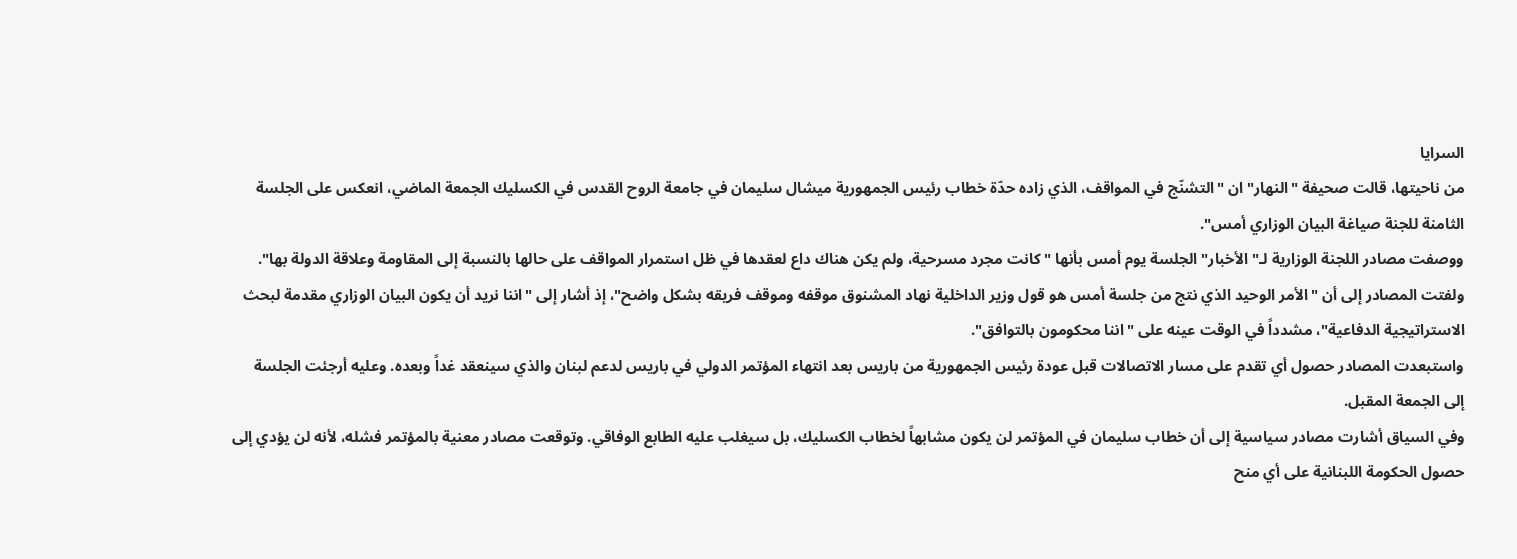السرايا
من ناحيتها، قالت صحيفة "النهار" ان "التشنّج في المواقف، الذي زاده حدّة خطاب رئيس الجمهورية ميشال سليمان في جامعة الروح القدس في الكسليك الجمعة الماضي، انعكس على الجلسة الثامنة للجنة صياغة البيان الوزاري أمس".
ووصفت مصادر اللجنة الوزارية لـ"الأخبار" الجلسة يوم أمس بأنها "كانت مجرد مسرحية، ولم يكن هناك داع لعقدها في ظل استمرار المواقف على حالها بالنسبة إلى المقاومة وعلاقة الدولة بها". ولفتت المصادر إلى أن "الأمر الوحيد الذي نتج من جلسة أمس هو قول وزير الداخلية نهاد المشنوق موقفه وموقف فريقه بشكل واضح"، إذ أشار إلى "اننا نريد أن يكون البيان الوزاري مقدمة لبحث الاستراتيجية الدفاعية"، مشدداً في الوقت عينه على "اننا محكومون بالتوافق".
واستبعدت المصادر حصول أي تقدم على مسار الاتصالات قبل عودة رئيس الجمهورية من باريس بعد انتهاء المؤتمر الدولي في باريس لدعم لبنان والذي سينعقد غداً وبعده. وعليه أرجئت الجلسة إلى الجمعة المقبل.
وفي السياق أشارت مصادر سياسية إلى أن خطاب سليمان في المؤتمر لن يكون مشابهاً لخطاب الكسليك، بل سيغلب عليه الطابع الوفاقي. وتوقعت مصادر معنية بالمؤتمر فشله، لأنه لن يؤدي إلى حصول الحكومة اللبنانية على أي منح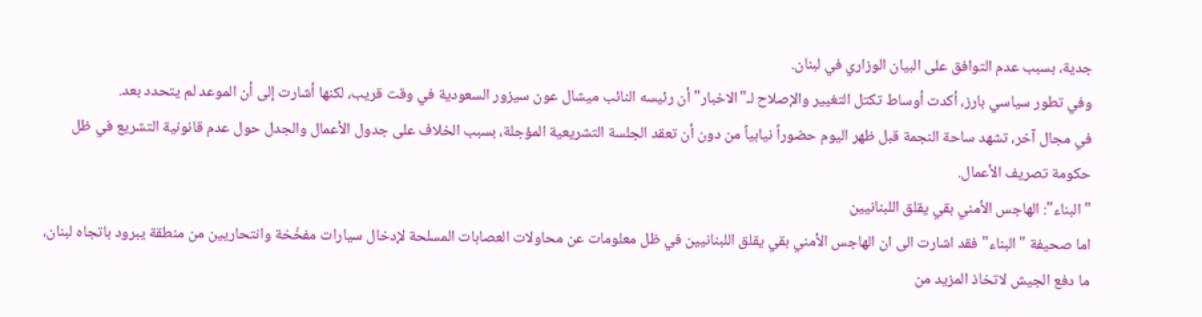جدية، بسبب عدم التوافق على البيان الوزاري في لبنان.
وفي تطور سياسي بارز، أكدت أوساط تكتل التغيير والإصلاح لـ"الاخبار" أن رئيسه النائب ميشال عون سيزور السعودية في وقت قريب، لكنها أشارت إلى أن الموعد لم يتحدد بعد.
في مجال آخر، تشهد ساحة النجمة قبل ظهر اليوم حضوراً نيابياً من دون أن تعقد الجلسة التشريعية المؤجلة، بسبب الخلاف على جدول الأعمال والجدل حول عدم قانونية التشريع في ظل حكومة تصريف الأعمال.
"البناء": الهاجس الأمني بقي يقلق اللبنانيين
اما صحيفة "البناء" فقد اشارت الى ان الهاجس الأمني بقي يقلق اللبنانيين في ظل معلومات عن محاولات العصابات المسلحة لإدخال سيارات مفخّخة وانتحاريين من منطقة يبرود باتجاه لبنان، ما دفع الجيش لاتخاذ المزيد من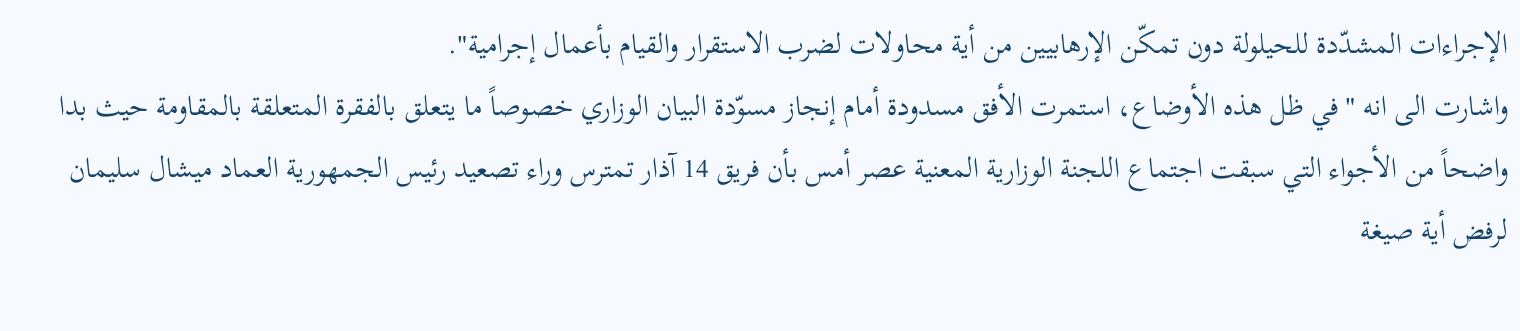الإجراءات المشدّدة للحيلولة دون تمكّن الإرهابيين من أية محاولات لضرب الاستقرار والقيام بأعمال إجرامية".
واشارت الى انه "في ظل هذه الأوضاع، استمرت الأفق مسدودة أمام إنجاز مسوّدة البيان الوزاري خصوصاً ما يتعلق بالفقرة المتعلقة بالمقاومة حيث بدا واضحاً من الأجواء التي سبقت اجتماع اللجنة الوزارية المعنية عصر أمس بأن فريق 14 آذار تمترس وراء تصعيد رئيس الجمهورية العماد ميشال سليمان لرفض أية صيغة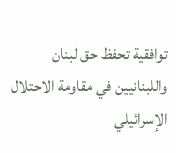توافقية تحفظ حق لبنان واللبنانيين في مقاومة الاحتلال الإسرائيلي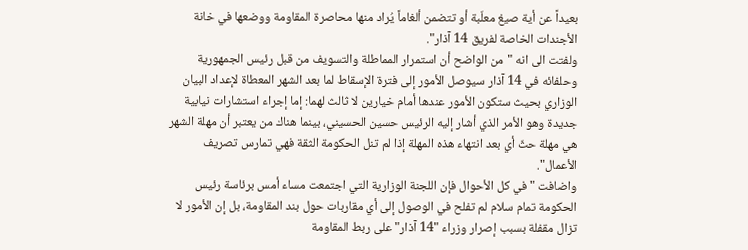بعيداً عن أية صيغ معلّبة أو تتضمن ألغاماً يُراد منها محاصرة المقاومة ووضعها في خانة الأجندات الخاصة لفريق 14 آذار".
ولفتت الى انه "من الواضح أن استمرار المماطلة والتسويف من قبل رئيس الجمهورية وحلفائه في 14 آذار سيوصل الأمور إلى فترة الإسقاط لما بعد الشهر المعطاة لإعداد البيان الوزاري بحيث ستكون الأمور عندها أمام خيارين لا ثالث لهما: إما إجراء استشارات نيابية جديدة وهو الأمر الذي أشار إليه الرئيس حسين الحسيني، بينما هناك من يعتبر أن مهلة الشهر هي مهلة حثّ أي بعد انتهاء هذه المهلة إذا لم تنل الحكومة الثقة فهي تمارس تصريف الأعمال".
واضافت "في كل الأحوال فإن اللجنة الوزارية التي اجتمعت مساء أمس برئاسة رئيس الحكومة تمام سلام لم تفلح في الوصول إلى أي مقاربات حول بند المقاومة، بل إن الأمور لا تزال مقفلة بسبب إصرار وزراء "14 آذار" على ربط المقاومة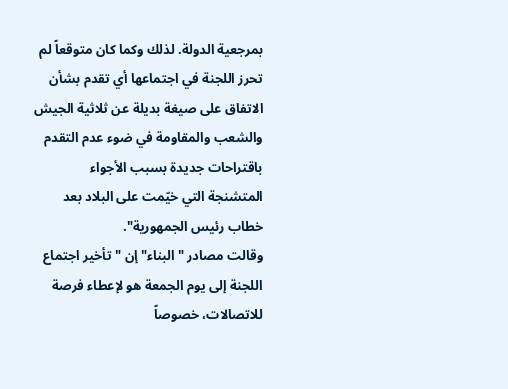بمرجعية الدولة. لذلك وكما كان متوقعاً لم تحرز اللجنة في اجتماعها أي تقدم بشأن الاتفاق على صيغة بديلة عن ثلاثية الجيش والشعب والمقاومة في ضوء عدم التقدم باقتراحات جديدة بسبب الأجواء المتشنجة التي خيّمت على البلاد بعد خطاب رئيس الجمهورية".
وقالت مصادر "البناء" إن "تأخير اجتماع اللجنة إلى يوم الجمعة هو لإعطاء فرصة للاتصالات، خصوصاً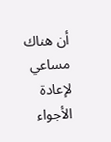أن هناك مساعي لإعادة الأجواء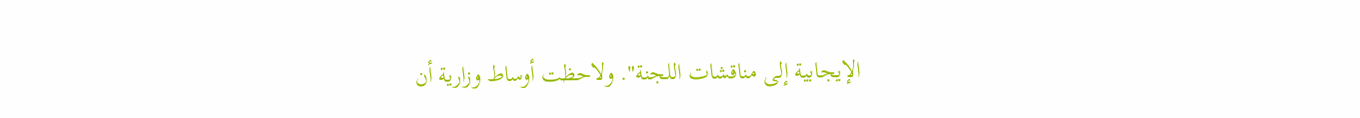الإيجابية إلى مناقشات اللجنة". ولاحظت أوساط وزارية أن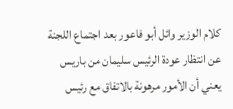كلام الوزير وائل أبو فاعور بعد اجتماع اللجنة عن انتظار عودة الرئيس سليمان من باريس يعني أن الأمور مرهونة بالاتفاق مع رئيس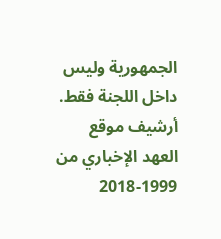الجمهورية وليس داخل اللجنة فقط.
أرشيف موقع العهد الإخباري من 1999-2018